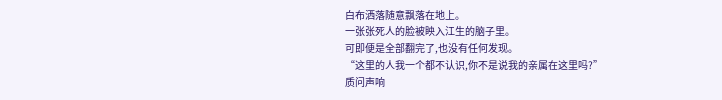白布洒落随意飘落在地上。
一张张死人的脸被眏入江生的脑子里。
可即便是全部翻完了,也没有任何发现。
“这里的人我一个都不认识,你不是说我的亲属在这里吗?”
质问声响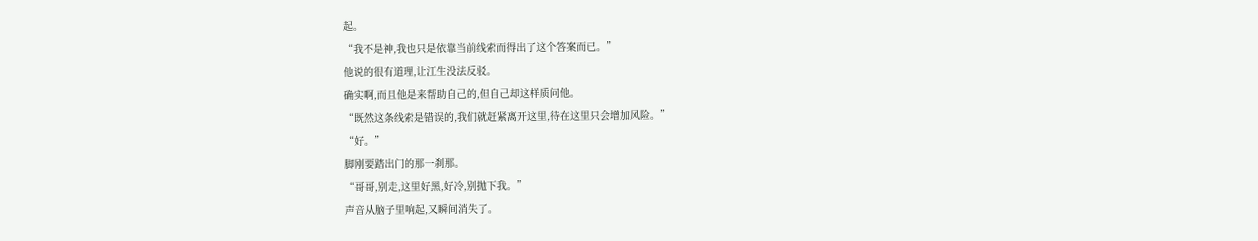起。
“我不是神,我也只是依靠当前线索而得出了这个答案而已。”
他说的很有道理,让江生没法反驳。
确实啊,而且他是来帮助自己的,但自己却这样质问他。
“既然这条线索是错误的,我们就赶紧离开这里,待在这里只会增加风险。”
“好。”
脚刚要踏出门的那一刹那。
“哥哥,别走,这里好黑,好冷,别抛下我。”
声音从脑子里响起,又瞬间消失了。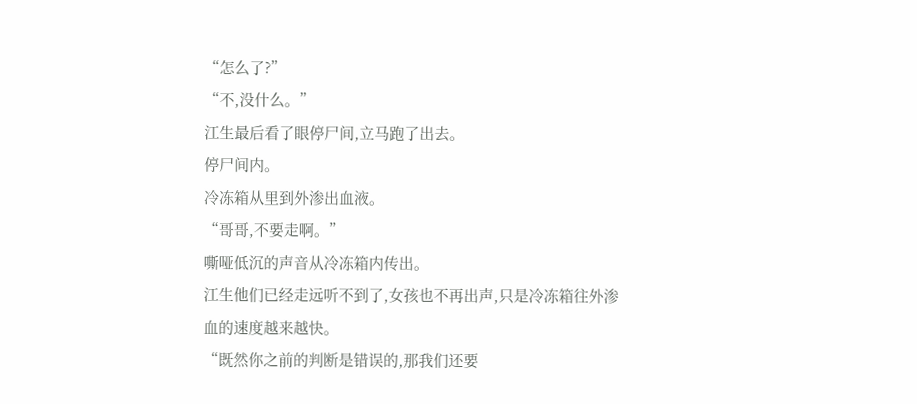“怎么了?”
“不,没什么。”
江生最后看了眼停尸间,立马跑了出去。
停尸间内。
冷冻箱从里到外渗出血液。
“哥哥,不要走啊。”
嘶哑低沉的声音从冷冻箱内传出。
江生他们已经走远听不到了,女孩也不再出声,只是冷冻箱往外渗血的速度越来越快。
“既然你之前的判断是错误的,那我们还要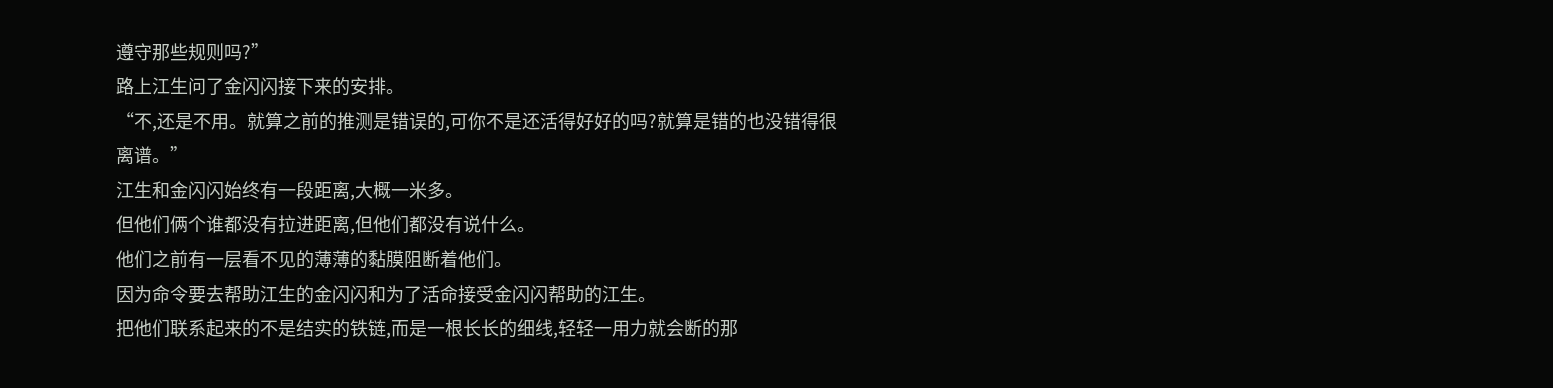遵守那些规则吗?”
路上江生问了金闪闪接下来的安排。
“不,还是不用。就算之前的推测是错误的,可你不是还活得好好的吗?就算是错的也没错得很离谱。”
江生和金闪闪始终有一段距离,大概一米多。
但他们俩个谁都没有拉进距离,但他们都没有说什么。
他们之前有一层看不见的薄薄的黏膜阻断着他们。
因为命令要去帮助江生的金闪闪和为了活命接受金闪闪帮助的江生。
把他们联系起来的不是结实的铁链,而是一根长长的细线,轻轻一用力就会断的那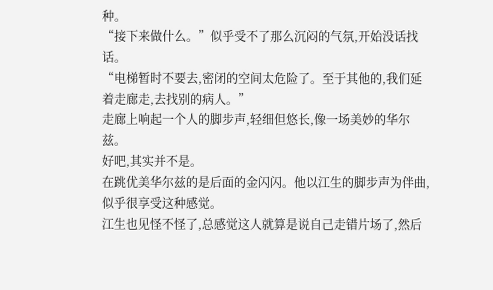种。
“接下来做什么。”似乎受不了那么沉闷的气氛,开始没话找话。
“电梯暂时不要去,密闭的空间太危险了。至于其他的,我们延着走廊走,去找别的病人。”
走廊上响起一个人的脚步声,轻细但悠长,像一场美妙的华尔兹。
好吧,其实并不是。
在跳优美华尔兹的是后面的金闪闪。他以江生的脚步声为伴曲,似乎很享受这种感觉。
江生也见怪不怪了,总感觉这人就算是说自己走错片场了,然后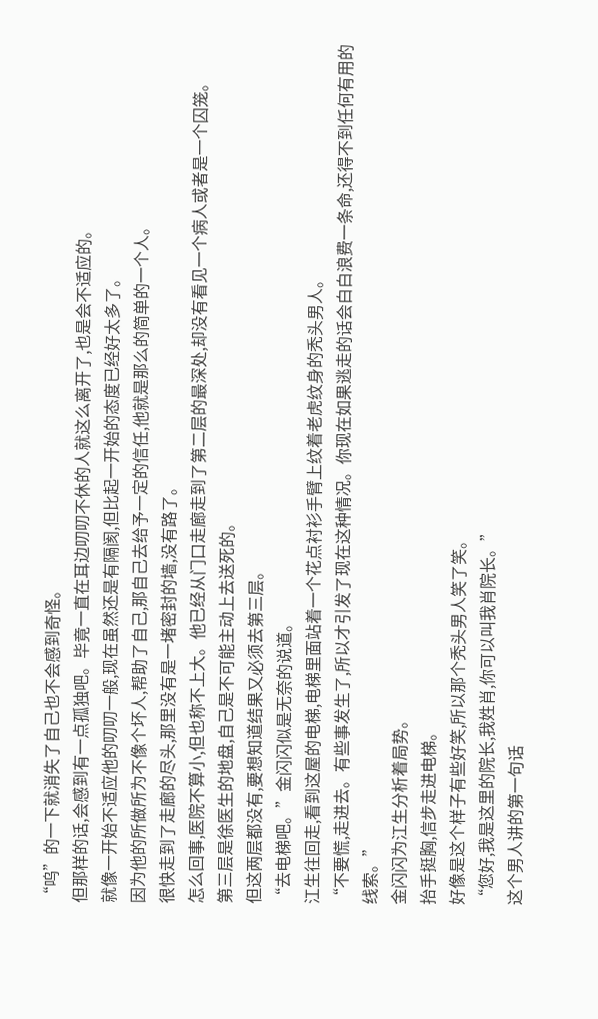“呜”的一下就消失了自己也不会感到奇怪。
但那样的话,会感到有一点孤独吧。毕竟一直在耳边叨叨不休的人就这么离开了,也是会不适应的。
就像一开始不适应他的叨叨一般,现在虽然还是有隔阂,但比起一开始的态度已经好太多了。
因为他的所做所为不像个坏人,帮助了自己,那自己去给予一定的信任,他就是那么的简单的一个人。
很快走到了走廊的尽头,那里没有是一堵密封的墙,没有路了。
怎么回事,医院不算小,但也称不上大。他已经从门口走廊走到了第二层的最深处,却没有看见一个病人或者是一个囚笼。
第三层是徐医生的地盘,自己是不可能主动上去送死的。
但这两层都没有,要想知道结果又必须去第三层。
“去电梯吧。”金闪闪似是无奈的说道。
江生往回走,看到这屋的电梯,电梯里面站着一个花点衬衫手臂上纹着老虎纹身的秃头男人。
“不要慌,走进去。有些事发生了,所以才引发了现在这种情况。你现在如果逃走的话会白白浪费一条命,还得不到任何有用的线索。”
金闪闪为江生分析着局势。
抬手挺胸,信步走进电梯。
好像是这个样子有些好笑,所以那个秃头男人笑了笑。
“您好,我是这里的院长,我姓肖,你可以叫我肖院长。”
这个男人讲的第一句话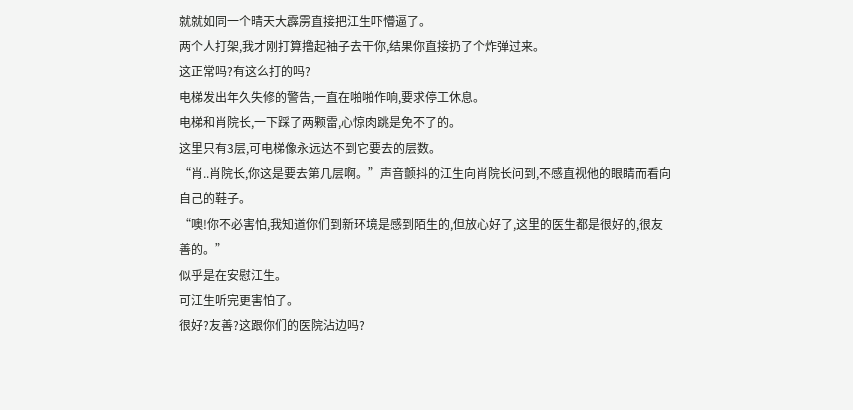就就如同一个晴天大霹雳直接把江生吓懵逼了。
两个人打架,我才刚打算撸起袖子去干你,结果你直接扔了个炸弹过来。
这正常吗?有这么打的吗?
电梯发出年久失修的警告,一直在啪啪作响,要求停工休息。
电梯和肖院长,一下踩了两颗雷,心惊肉跳是免不了的。
这里只有3层,可电梯像永远达不到它要去的层数。
“肖..肖院长,你这是要去第几层啊。”声音颤抖的江生向肖院长问到,不感直视他的眼睛而看向自己的鞋子。
“噢!你不必害怕,我知道你们到新环境是感到陌生的,但放心好了,这里的医生都是很好的,很友善的。”
似乎是在安慰江生。
可江生听完更害怕了。
很好?友善?这跟你们的医院沾边吗?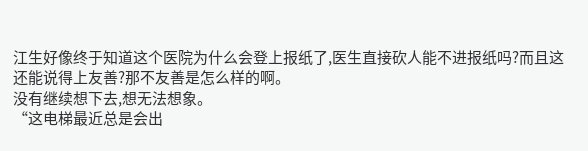江生好像终于知道这个医院为什么会登上报纸了,医生直接砍人能不进报纸吗?而且这还能说得上友善?那不友善是怎么样的啊。
没有继续想下去,想无法想象。
“这电梯最近总是会出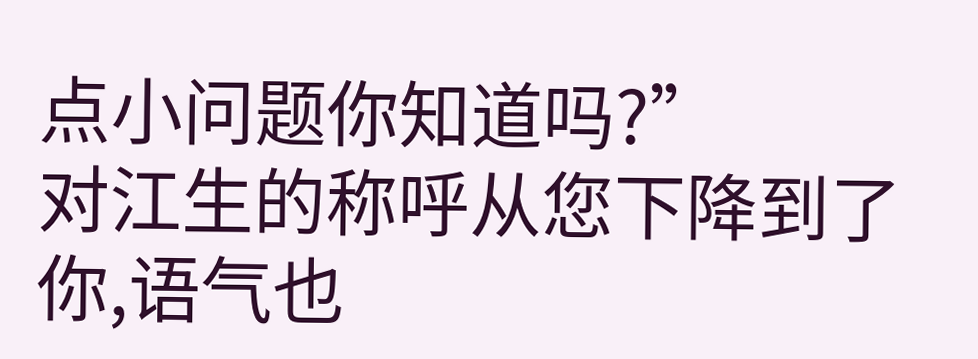点小问题你知道吗?”
对江生的称呼从您下降到了你,语气也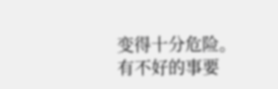变得十分危险。
有不好的事要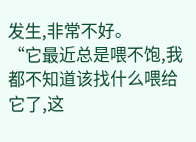发生,非常不好。
“它最近总是喂不饱,我都不知道该找什么喂给它了,这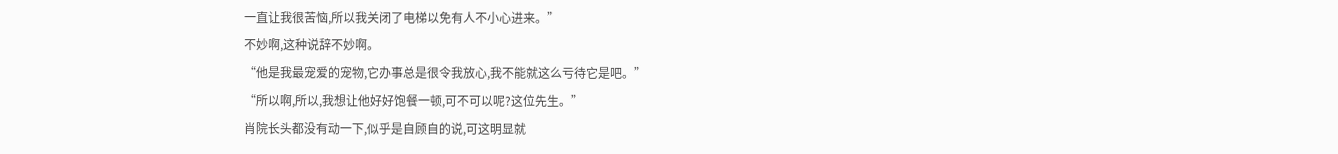一直让我很苦恼,所以我关闭了电梯以免有人不小心进来。”
不妙啊,这种说辞不妙啊。
“他是我最宠爱的宠物,它办事总是很令我放心,我不能就这么亏待它是吧。”
“所以啊,所以,我想让他好好饱餐一顿,可不可以呢?这位先生。”
肖院长头都没有动一下,似乎是自顾自的说,可这明显就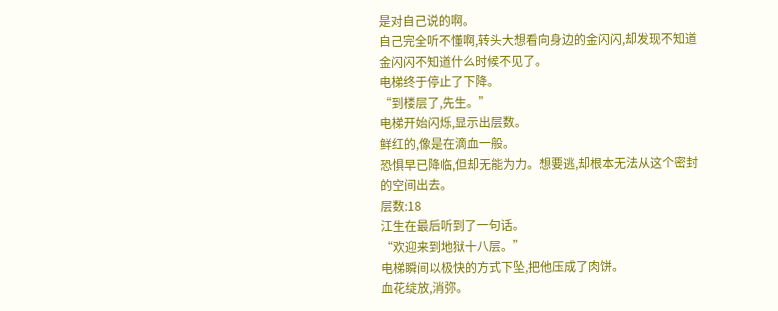是对自己说的啊。
自己完全听不懂啊,转头大想看向身边的金闪闪,却发现不知道金闪闪不知道什么时候不见了。
电梯终于停止了下降。
“到楼层了,先生。”
电梯开始闪烁,显示出层数。
鲜红的,像是在滴血一般。
恐惧早已降临,但却无能为力。想要逃,却根本无法从这个密封的空间出去。
层数:18
江生在最后听到了一句话。
“欢迎来到地狱十八层。”
电梯瞬间以极快的方式下坠,把他压成了肉饼。
血花绽放,消弥。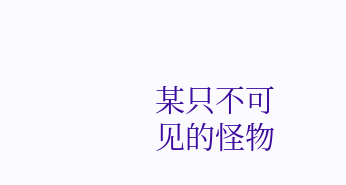某只不可见的怪物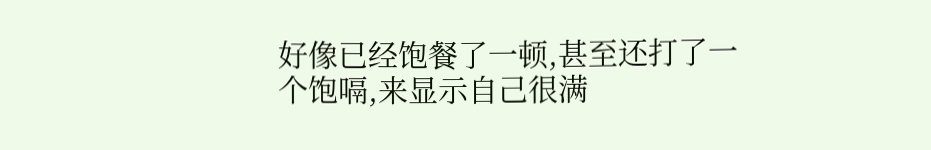好像已经饱餐了一顿,甚至还打了一个饱嗝,来显示自己很满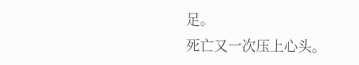足。
死亡又一次压上心头。